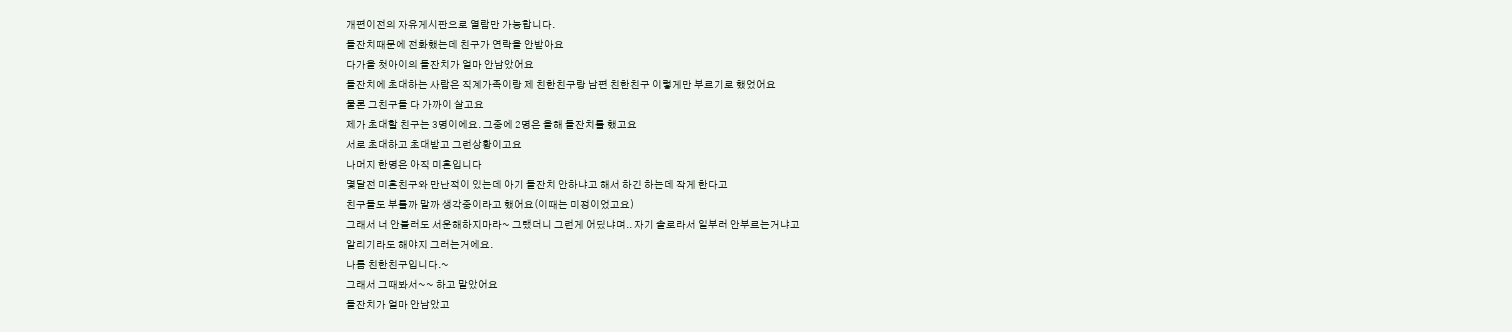개편이전의 자유게시판으로 열람만 가능합니다.
돌잔치때문에 전화했는데 친구가 연락을 안받아요
다가올 첫아이의 돌잔치가 얼마 안남았어요
돌잔치에 초대하는 사람은 직계가족이랑 제 친한친구랑 남편 친한친구 이렇게만 부르기로 했었어요
물론 그친구들 다 가까이 살고요
제가 초대할 친구는 3명이에요. 그중에 2명은 올해 돌잔치를 했고요
서로 초대하고 초대받고 그런상황이고요
나머지 한명은 아직 미혼입니다
몇달전 미혼친구와 만난적이 있는데 아기 돌잔치 안하냐고 해서 하긴 하는데 작게 한다고
친구들도 부를까 말까 생각중이라고 했어요(이때는 미정이었고요)
그래서 너 안불러도 서운해하지마라~ 그랬더니 그런게 어딨냐며.. 자기 솔로라서 일부러 안부르는거냐고
알리기라도 해야지 그러는거에요.
나름 친한친구입니다.~
그래서 그때봐서~~ 하고 말았어요
돌잔치가 얼마 안남았고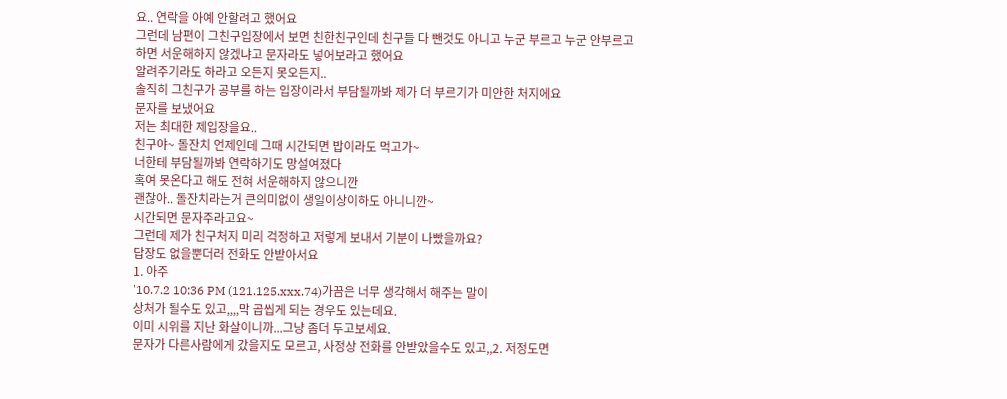요.. 연락을 아예 안할려고 했어요
그런데 남편이 그친구입장에서 보면 친한친구인데 친구들 다 뺀것도 아니고 누군 부르고 누군 안부르고
하면 서운해하지 않겠냐고 문자라도 넣어보라고 했어요
알려주기라도 하라고 오든지 못오든지..
솔직히 그친구가 공부를 하는 입장이라서 부담될까봐 제가 더 부르기가 미안한 처지에요
문자를 보냈어요
저는 최대한 제입장을요..
친구야~ 돌잔치 언제인데 그때 시간되면 밥이라도 먹고가~
너한테 부담될까봐 연락하기도 망설여졌다
혹여 못온다고 해도 전혀 서운해하지 않으니깐
괜찮아.. 돌잔치라는거 큰의미없이 생일이상이하도 아니니깐~
시간되면 문자주라고요~
그런데 제가 친구처지 미리 걱정하고 저렇게 보내서 기분이 나빴을까요?
답장도 없을뿐더러 전화도 안받아서요
1. 아주
'10.7.2 10:36 PM (121.125.xxx.74)가끔은 너무 생각해서 해주는 말이
상처가 될수도 있고,,,,막 곱씹게 되는 경우도 있는데요.
이미 시위를 지난 화살이니까...그냥 좀더 두고보세요.
문자가 다른사람에게 갔을지도 모르고, 사정상 전화를 안받았을수도 있고,,2. 저정도면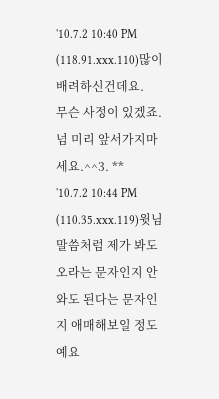'10.7.2 10:40 PM (118.91.xxx.110)많이 배려하신건데요.
무슨 사정이 있겠죠. 넘 미리 앞서가지마세요.^^3. **
'10.7.2 10:44 PM (110.35.xxx.119)윗님말씀처럼 제가 봐도
오라는 문자인지 안와도 된다는 문자인지 애매해보일 정도예요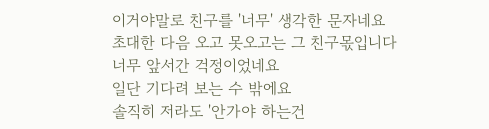이거야말로 친구를 '너무' 생각한 문자네요
초대한 다음 오고 못오고는 그 친구몫입니다
너무 앞서간 걱정이었네요
일단 기다려 보는 수 밖에요
솔직히 저라도 '안가야 하는건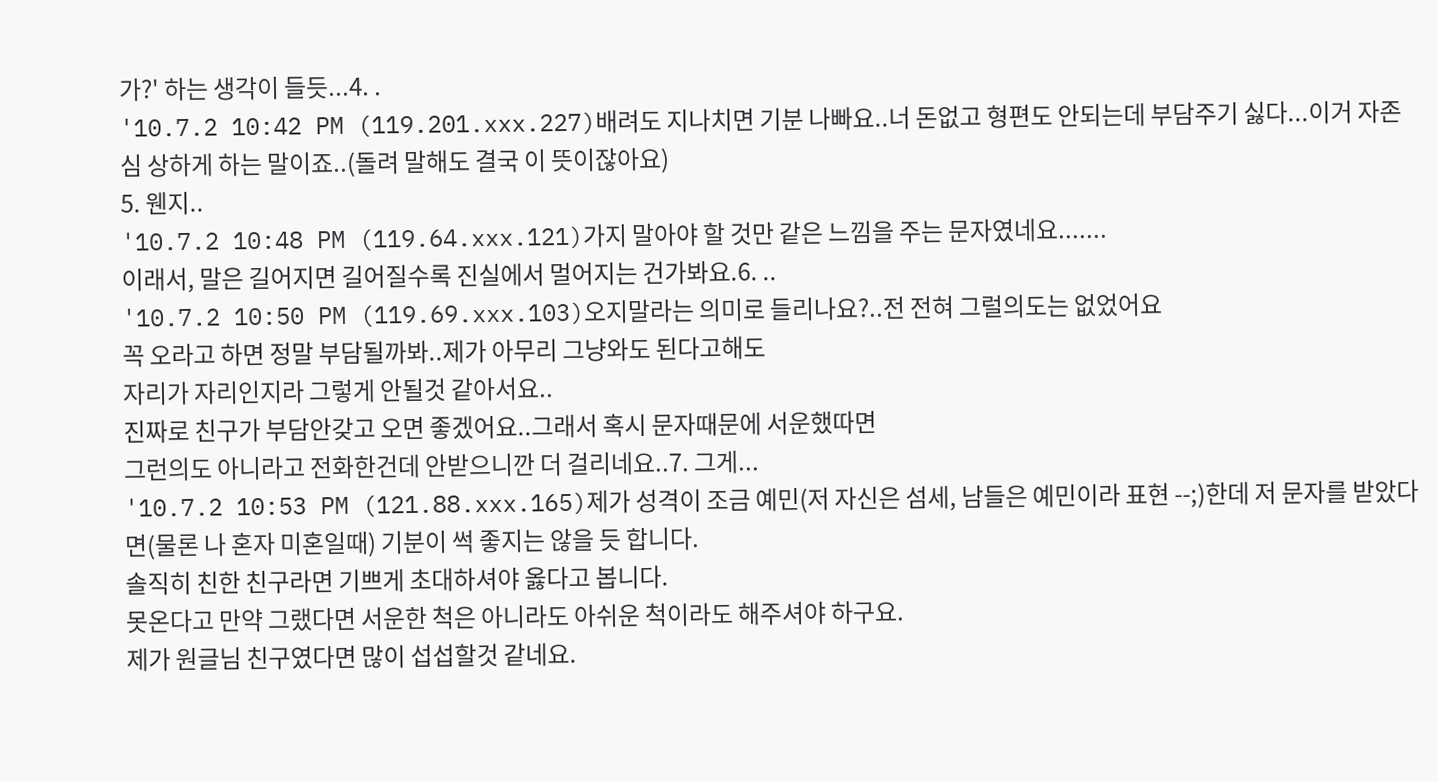가?' 하는 생각이 들듯...4. .
'10.7.2 10:42 PM (119.201.xxx.227)배려도 지나치면 기분 나빠요..너 돈없고 형편도 안되는데 부담주기 싫다...이거 자존심 상하게 하는 말이죠..(돌려 말해도 결국 이 뜻이잖아요)
5. 웬지..
'10.7.2 10:48 PM (119.64.xxx.121)가지 말아야 할 것만 같은 느낌을 주는 문자였네요.......
이래서, 말은 길어지면 길어질수록 진실에서 멀어지는 건가봐요.6. ..
'10.7.2 10:50 PM (119.69.xxx.103)오지말라는 의미로 들리나요?..전 전혀 그럴의도는 없었어요
꼭 오라고 하면 정말 부담될까봐..제가 아무리 그냥와도 된다고해도
자리가 자리인지라 그렇게 안될것 같아서요..
진짜로 친구가 부담안갖고 오면 좋겠어요..그래서 혹시 문자때문에 서운했따면
그런의도 아니라고 전화한건데 안받으니깐 더 걸리네요..7. 그게...
'10.7.2 10:53 PM (121.88.xxx.165)제가 성격이 조금 예민(저 자신은 섬세, 남들은 예민이라 표현 --;)한데 저 문자를 받았다면(물론 나 혼자 미혼일때) 기분이 썩 좋지는 않을 듯 합니다.
솔직히 친한 친구라면 기쁘게 초대하셔야 옳다고 봅니다.
못온다고 만약 그랬다면 서운한 척은 아니라도 아쉬운 척이라도 해주셔야 하구요.
제가 원글님 친구였다면 많이 섭섭할것 같네요.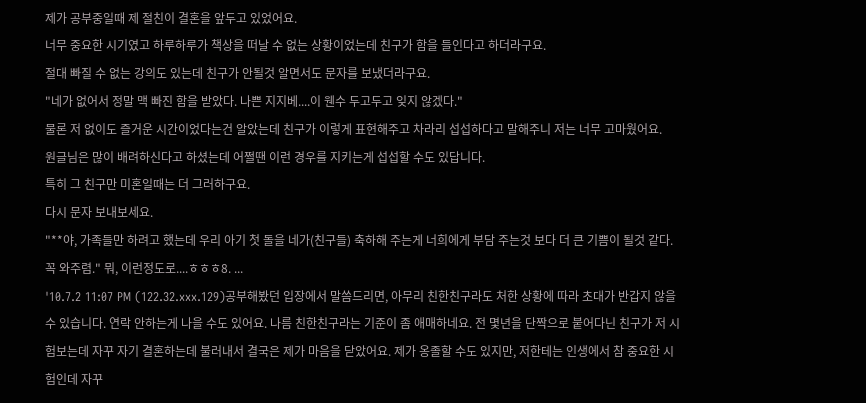제가 공부중일때 제 절친이 결혼을 앞두고 있었어요.
너무 중요한 시기였고 하루하루가 책상을 떠날 수 없는 상황이었는데 친구가 함을 들인다고 하더라구요.
절대 빠질 수 없는 강의도 있는데 친구가 안될것 알면서도 문자를 보냈더라구요.
"네가 없어서 정말 맥 빠진 함을 받았다. 나쁜 지지베....이 웬수 두고두고 잊지 않겠다."
물론 저 없이도 즐거운 시간이었다는건 알았는데 친구가 이렇게 표현해주고 차라리 섭섭하다고 말해주니 저는 너무 고마웠어요.
원글님은 많이 배려하신다고 하셨는데 어쩔땐 이런 경우를 지키는게 섭섭할 수도 있답니다.
특히 그 친구만 미혼일때는 더 그러하구요.
다시 문자 보내보세요.
"**야, 가족들만 하려고 했는데 우리 아기 첫 돌을 네가(친구들) 축하해 주는게 너희에게 부담 주는것 보다 더 큰 기쁨이 될것 같다. 꼭 와주렴." 뭐, 이런정도로....ㅎㅎㅎ8. ...
'10.7.2 11:07 PM (122.32.xxx.129)공부해봤던 입장에서 말씀드리면, 아무리 친한친구라도 처한 상황에 따라 초대가 반갑지 않을 수 있습니다. 연락 안하는게 나을 수도 있어요. 나름 친한친구라는 기준이 좀 애매하네요. 전 몇년을 단짝으로 붙어다닌 친구가 저 시험보는데 자꾸 자기 결혼하는데 불러내서 결국은 제가 마음을 닫았어요. 제가 옹졸할 수도 있지만, 저한테는 인생에서 참 중요한 시험인데 자꾸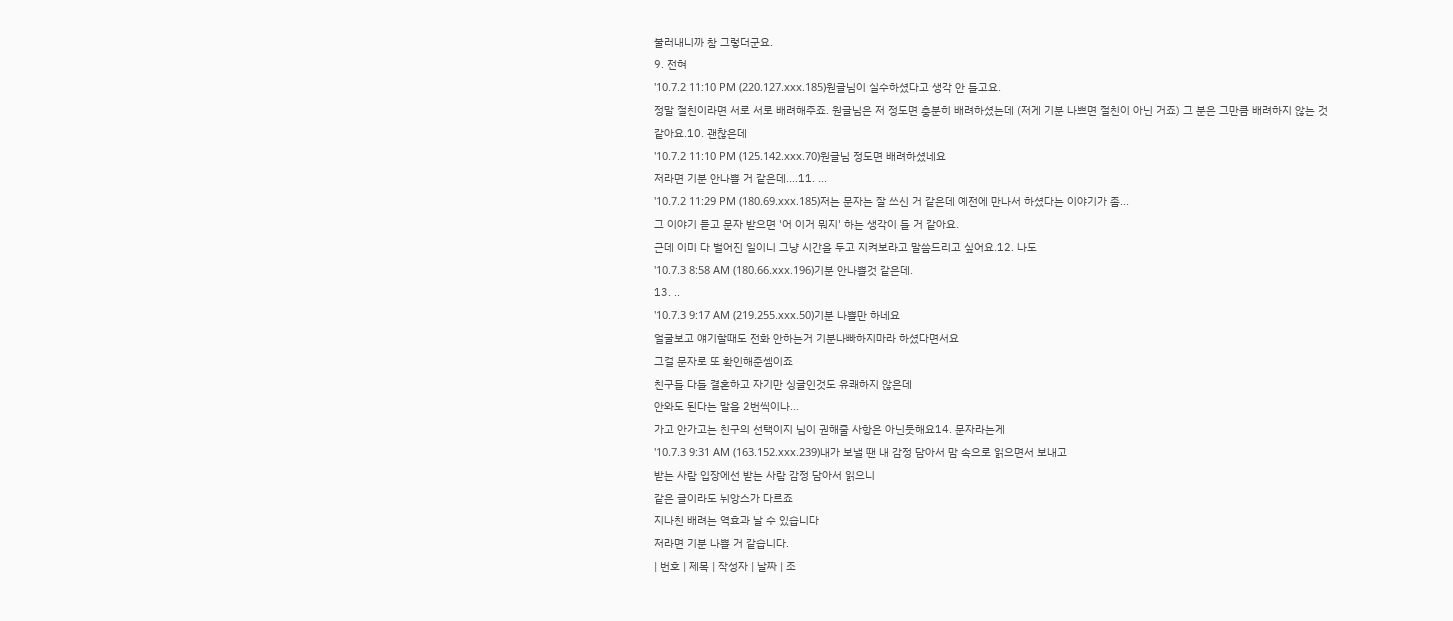불러내니까 참 그렇더군요.
9. 전혀
'10.7.2 11:10 PM (220.127.xxx.185)원글님이 실수하셨다고 생각 안 들고요.
정말 절친이라면 서로 서로 배려해주죠. 원글님은 저 정도면 충분히 배려하셨는데 (저게 기분 나쁘면 절친이 아닌 거죠) 그 분은 그만큼 배려하지 않는 것 같아요.10. 괜찮은데
'10.7.2 11:10 PM (125.142.xxx.70)원글님 정도면 배려하셨네요
저라면 기분 안나쁠 거 같은데....11. ...
'10.7.2 11:29 PM (180.69.xxx.185)저는 문자는 잘 쓰신 거 같은데 예전에 만나서 하셨다는 이야기가 좀...
그 이야기 듣고 문자 받으면 '어 이거 뭐지' 하는 생각이 들 거 같아요.
근데 이미 다 벌어진 일이니 그냥 시간을 두고 지켜보라고 말씀드리고 싶어요.12. 나도
'10.7.3 8:58 AM (180.66.xxx.196)기분 안나쁠것 같은데.
13. ..
'10.7.3 9:17 AM (219.255.xxx.50)기분 나쁠만 하네요
얼굴보고 얘기할때도 전화 안하는거 기분나빠하지마라 하셨다면서요
그걸 문자로 또 확인해준셈이죠
친구들 다들 결혼하고 자기만 싱글인것도 유쾌하지 않은데
안와도 된다는 말을 2번씩이나...
가고 안가고는 친구의 선택이지 님이 권해줄 사항은 아닌듯해요14. 문자라는게
'10.7.3 9:31 AM (163.152.xxx.239)내가 보낼 땐 내 감정 담아서 맘 속으로 읽으면서 보내고
받는 사람 입장에선 받는 사람 감정 담아서 읽으니
같은 글이라도 뉘앙스가 다르죠
지나친 배려는 역효과 날 수 있습니다
저라면 기분 나쁠 거 같습니다.
| 번호 | 제목 | 작성자 | 날짜 | 조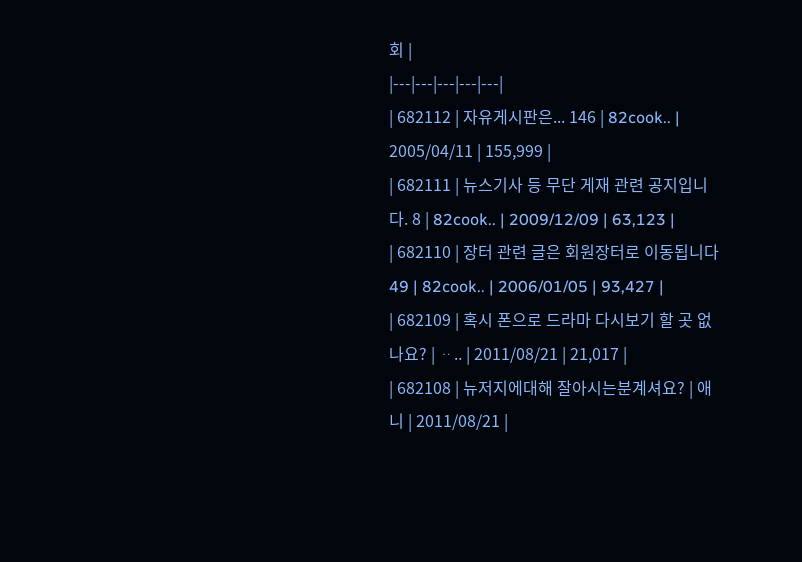회 |
|---|---|---|---|---|
| 682112 | 자유게시판은... 146 | 82cook.. | 2005/04/11 | 155,999 |
| 682111 | 뉴스기사 등 무단 게재 관련 공지입니다. 8 | 82cook.. | 2009/12/09 | 63,123 |
| 682110 | 장터 관련 글은 회원장터로 이동됩니다 49 | 82cook.. | 2006/01/05 | 93,427 |
| 682109 | 혹시 폰으로 드라마 다시보기 할 곳 없나요? | ᆢ.. | 2011/08/21 | 21,017 |
| 682108 | 뉴저지에대해 잘아시는분계셔요? | 애니 | 2011/08/21 |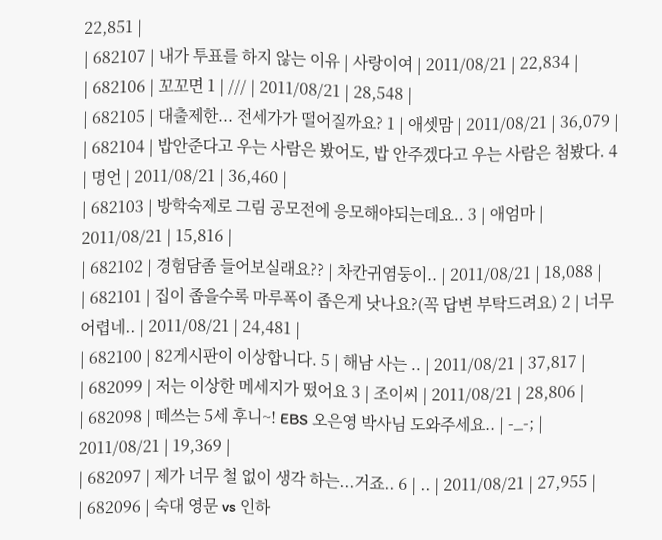22,851 |
| 682107 | 내가 투표를 하지 않는 이유 | 사랑이여 | 2011/08/21 | 22,834 |
| 682106 | 꼬꼬면 1 | /// | 2011/08/21 | 28,548 |
| 682105 | 대출제한... 전세가가 떨어질까요? 1 | 애셋맘 | 2011/08/21 | 36,079 |
| 682104 | 밥안준다고 우는 사람은 봤어도, 밥 안주겠다고 우는 사람은 첨봤다. 4 | 명언 | 2011/08/21 | 36,460 |
| 682103 | 방학숙제로 그림 공모전에 응모해야되는데요.. 3 | 애엄마 | 2011/08/21 | 15,816 |
| 682102 | 경험담좀 들어보실래요?? | 차칸귀염둥이.. | 2011/08/21 | 18,088 |
| 682101 | 집이 좁을수록 마루폭이 좁은게 낫나요?(꼭 답변 부탁드려요) 2 | 너무 어렵네.. | 2011/08/21 | 24,481 |
| 682100 | 82게시판이 이상합니다. 5 | 해남 사는 .. | 2011/08/21 | 37,817 |
| 682099 | 저는 이상한 메세지가 떴어요 3 | 조이씨 | 2011/08/21 | 28,806 |
| 682098 | 떼쓰는 5세 후니~! EBS 오은영 박사님 도와주세요.. | -_-; | 2011/08/21 | 19,369 |
| 682097 | 제가 너무 철 없이 생각 하는...거죠.. 6 | .. | 2011/08/21 | 27,955 |
| 682096 | 숙대 영문 vs 인하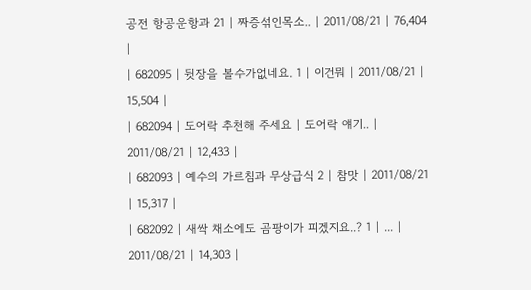공전 항공운항과 21 | 짜증섞인목소.. | 2011/08/21 | 76,404 |
| 682095 | 뒷장을 볼수가없네요. 1 | 이건뭐 | 2011/08/21 | 15,504 |
| 682094 | 도어락 추천해 주세요 | 도어락 얘기.. | 2011/08/21 | 12,433 |
| 682093 | 예수의 가르침과 무상급식 2 | 참맛 | 2011/08/21 | 15,317 |
| 682092 | 새싹 채소에도 곰팡이가 피겠지요..? 1 | ... | 2011/08/21 | 14,303 |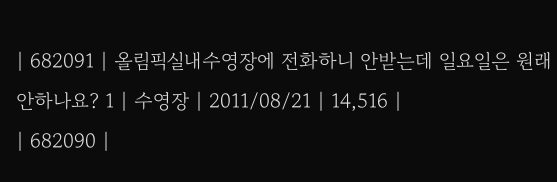| 682091 | 올림픽실내수영장에 전화하니 안받는데 일요일은 원래 안하나요? 1 | 수영장 | 2011/08/21 | 14,516 |
| 682090 |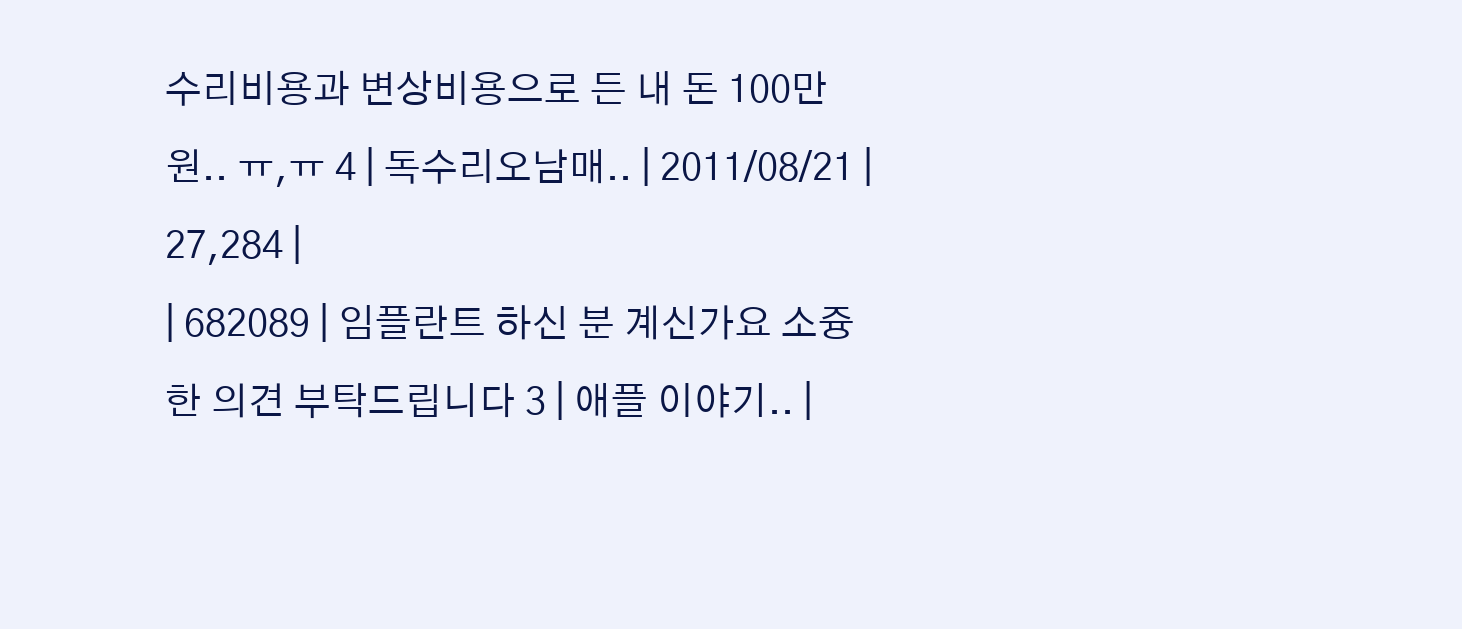수리비용과 변상비용으로 든 내 돈 100만원.. ㅠ,ㅠ 4 | 독수리오남매.. | 2011/08/21 | 27,284 |
| 682089 | 임플란트 하신 분 계신가요 소즁한 의견 부탁드립니다 3 | 애플 이야기.. |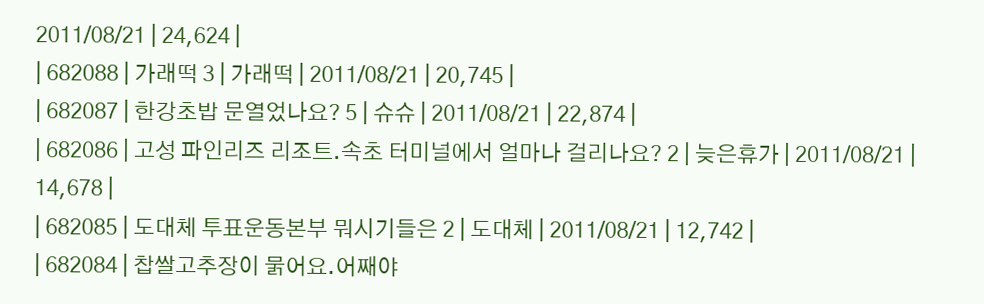2011/08/21 | 24,624 |
| 682088 | 가래떡 3 | 가래떡 | 2011/08/21 | 20,745 |
| 682087 | 한강초밥 문열었나요? 5 | 슈슈 | 2011/08/21 | 22,874 |
| 682086 | 고성 파인리즈 리조트.속초 터미널에서 얼마나 걸리나요? 2 | 늦은휴가 | 2011/08/21 | 14,678 |
| 682085 | 도대체 투표운동본부 뭐시기들은 2 | 도대체 | 2011/08/21 | 12,742 |
| 682084 | 찹쌀고추장이 묽어요.어째야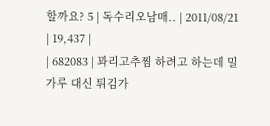할까요? 5 | 독수리오남매.. | 2011/08/21 | 19,437 |
| 682083 | 꽈리고추찜 하려고 하는데 밀가루 대신 튀김가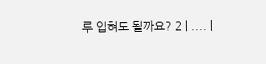루 입혀도 될까요? 2 | .... |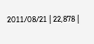2011/08/21 | 22,878 |